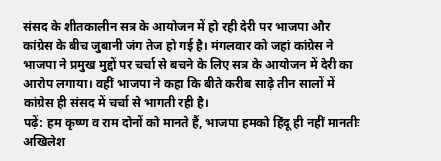संसद के शीतकालीन सत्र के आयोजन में हो रही देरी पर भाजपा और कांग्रेस के बीच जुबानी जंग तेज हो गई है। मंगलवार को जहां कांग्रेस ने भाजपा ने प्रमुख मुद्दों पर चर्चा से बचने के लिए सत्र के आयोजन में देरी का आरोप लगाया। वहीं भाजपा ने कहा कि बीते करीब साढ़े तीन सालों में कांग्रेस ही संसद में चर्चा से भागती रही है।
पढ़ें: हम कृष्ण व राम दोनों को मानते हैं, भाजपा हमको हिंदू ही नहीं मानतीः अखिलेश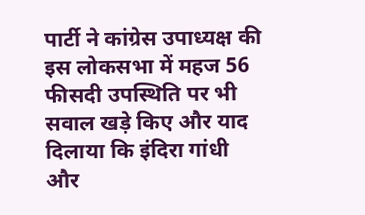पार्टी ने कांग्रेस उपाध्यक्ष की इस लोकसभा में महज 56 फीसदी उपस्थिति पर भी सवाल खड़े किए और याद दिलाया कि इंदिरा गांधी और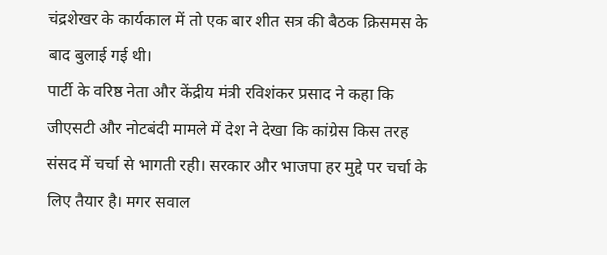चंद्रशेखर के कार्यकाल में तो एक बार शीत सत्र की बैठक क्रिसमस के बाद बुलाई गई थी।
पार्टी के वरिष्ठ नेता और केंद्रीय मंत्री रविशंकर प्रसाद ने कहा कि जीएसटी और नोटबंदी मामले में देश ने देखा कि कांग्रेस किस तरह संसद में चर्चा से भागती रही। सरकार और भाजपा हर मुद्दे पर चर्चा के लिए तैयार है। मगर सवाल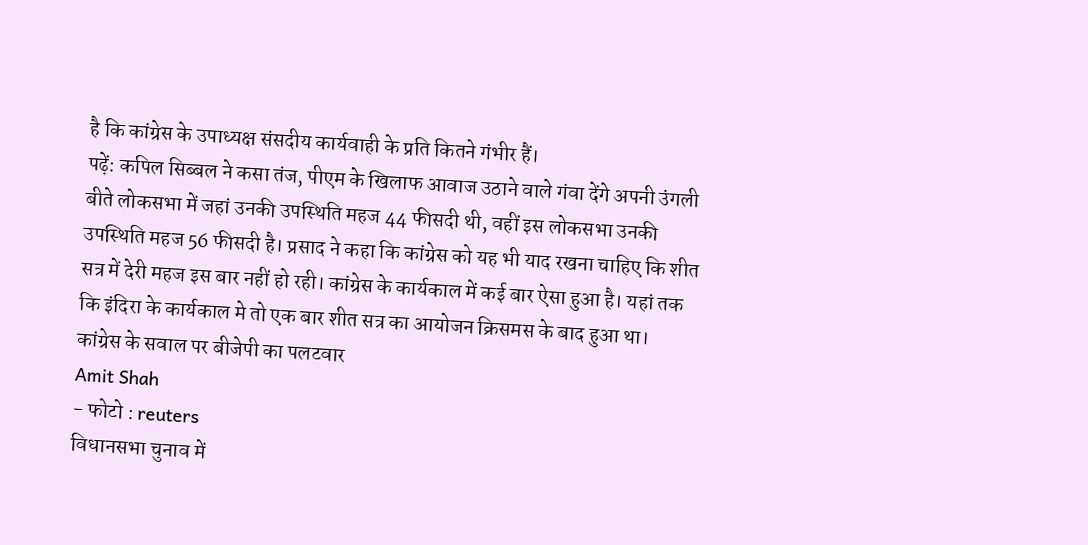है कि कांग्रेस के उपाध्यक्ष संसदीय कार्यवाही के प्रति कितने गंभीर हैं।
पढ़ें: कपिल सिब्बल ने कसा तंज, पीएम के खिलाफ आवाज उठाने वाले गंवा देंगे अपनी उंगली
बीते लोकसभा में जहां उनकी उपस्थिति महज 44 फीसदी थी, वहीं इस लोकसभा उनकी उपस्थिति महज 56 फीसदी है। प्रसाद ने कहा कि कांग्रेस को यह भी याद रखना चाहिए कि शीत सत्र में देरी महज इस बार नहीं हो रही। कांग्रेस के कार्यकाल में कई बार ऐसा हुआ है। यहां तक कि इंदिरा के कार्यकाल मे तो एक बार शीत सत्र का आयोजन क्रिसमस के बाद हुआ था।
कांग्रेस के सवाल पर बीजेपी का पलटवार
Amit Shah
- फोटो : reuters
विधानसभा चुनाव में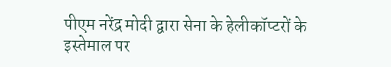पीएम नरेंद्र मोदी द्वारा सेना के हेलीकॉप्टरों के इस्तेमाल पर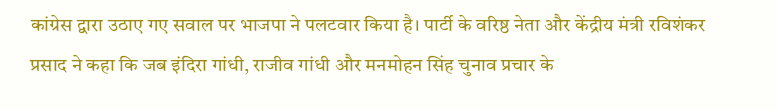कांग्रेस द्वारा उठाए गए सवाल पर भाजपा ने पलटवार किया है। पार्टी के वरिष्ठ नेता और केंद्रीय मंत्री रविशंकर प्रसाद ने कहा कि जब इंदिरा गांधी, राजीव गांधी और मनमोहन सिंह चुनाव प्रचार के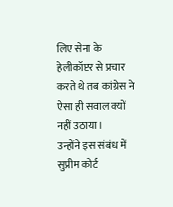लिए सेना के हेलीकॉप्टर से प्रचार करते थे तब कांग्रेस ने ऐसा ही सवाल क्यों नहीं उठाया।
उन्होंने इस संबंध में सुप्रीम कोर्ट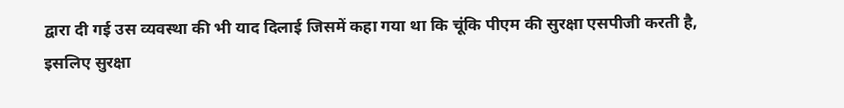द्वारा दी गई उस व्यवस्था की भी याद दिलाई जिसमें कहा गया था कि चूंकि पीएम की सुरक्षा एसपीजी करती है, इसलिए सुरक्षा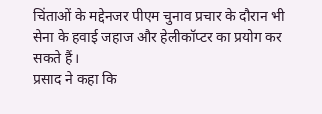चिंताओं के मद्देनजर पीएम चुनाव प्रचार के दौरान भी सेना के हवाई जहाज और हेलीकॉप्टर का प्रयोग कर सकते हैं।
प्रसाद ने कहा कि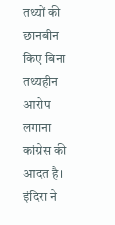तथ्यों की छानबीन किए बिना तथ्यहीन आरोप लगाना कांग्रेस की आदत है। इंदिरा ने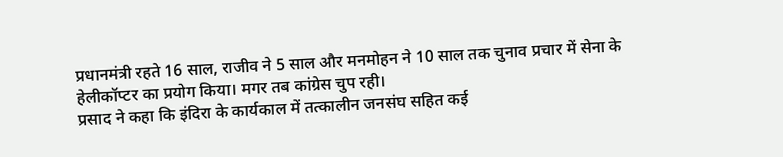प्रधानमंत्री रहते 16 साल, राजीव ने 5 साल और मनमोहन ने 10 साल तक चुनाव प्रचार में सेना के हेलीकॉप्टर का प्रयोग किया। मगर तब कांग्रेस चुप रही।
प्रसाद ने कहा कि इंदिरा के कार्यकाल में तत्कालीन जनसंघ सहित कई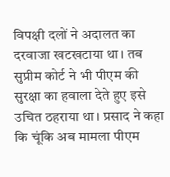विपक्षी दलों ने अदालत का दरवाजा खटखटाया था। तब सुप्रीम कोर्ट ने भी पीएम की सुरक्षा का हवाला देते हुए इसे उचित ठहराया था। प्रसाद ने कहा कि चूंकि अब मामला पीएम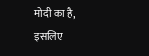मोदी का है, इसलिए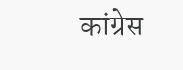कांग्रेस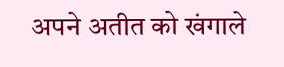अपने अतीत को खंगाले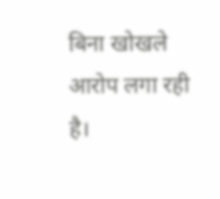बिना खोखले आरोप लगा रही है।